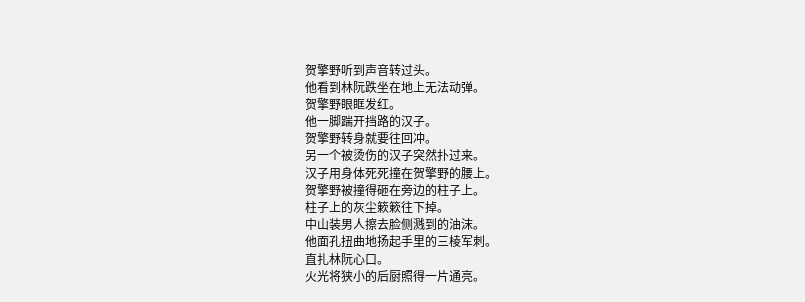贺擎野听到声音转过头。
他看到林阮跌坐在地上无法动弹。
贺擎野眼眶发红。
他一脚踹开挡路的汉子。
贺擎野转身就要往回冲。
另一个被烫伤的汉子突然扑过来。
汉子用身体死死撞在贺擎野的腰上。
贺擎野被撞得砸在旁边的柱子上。
柱子上的灰尘簌簌往下掉。
中山装男人擦去脸侧溅到的油沫。
他面孔扭曲地扬起手里的三棱军刺。
直扎林阮心口。
火光将狭小的后厨照得一片通亮。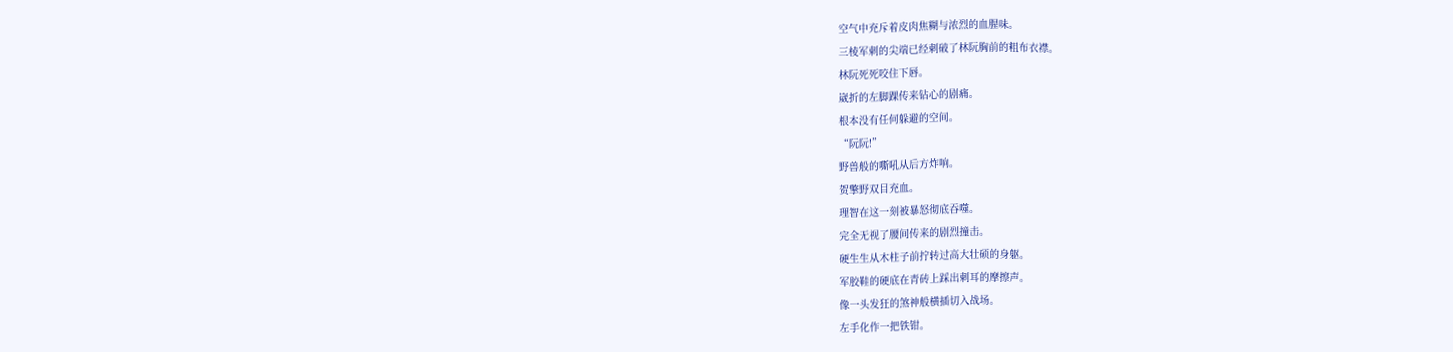空气中充斥着皮肉焦糊与浓烈的血腥味。
三棱军刺的尖端已经刺破了林阮胸前的粗布衣襟。
林阮死死咬住下唇。
崴折的左脚踝传来钻心的剧痛。
根本没有任何躲避的空间。
“阮阮!”
野兽般的嘶吼从后方炸响。
贺擎野双目充血。
理智在这一刻被暴怒彻底吞噬。
完全无视了腰间传来的剧烈撞击。
硬生生从木柱子前拧转过高大壮硕的身躯。
军胶鞋的硬底在青砖上踩出刺耳的摩擦声。
像一头发狂的煞神般横插切入战场。
左手化作一把铁钳。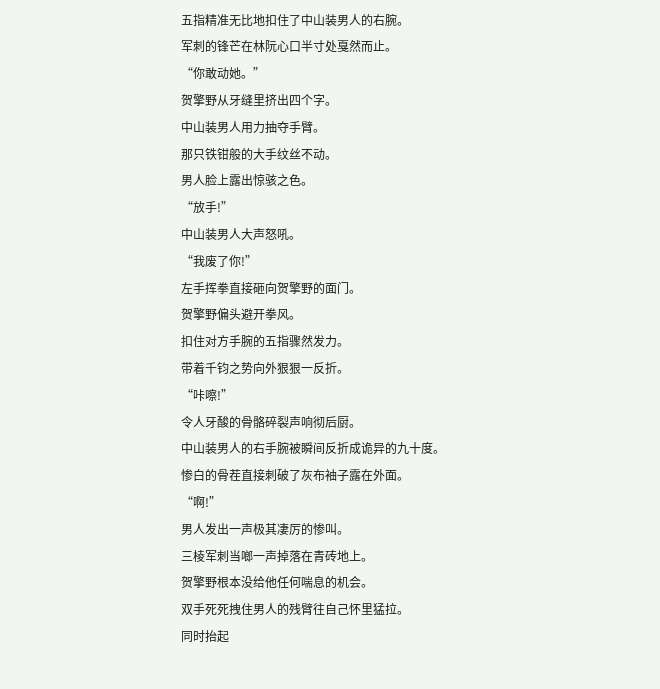五指精准无比地扣住了中山装男人的右腕。
军刺的锋芒在林阮心口半寸处戛然而止。
“你敢动她。”
贺擎野从牙缝里挤出四个字。
中山装男人用力抽夺手臂。
那只铁钳般的大手纹丝不动。
男人脸上露出惊骇之色。
“放手!”
中山装男人大声怒吼。
“我废了你!”
左手挥拳直接砸向贺擎野的面门。
贺擎野偏头避开拳风。
扣住对方手腕的五指骤然发力。
带着千钧之势向外狠狠一反折。
“咔嚓!”
令人牙酸的骨骼碎裂声响彻后厨。
中山装男人的右手腕被瞬间反折成诡异的九十度。
惨白的骨茬直接刺破了灰布袖子露在外面。
“啊!”
男人发出一声极其凄厉的惨叫。
三棱军刺当啷一声掉落在青砖地上。
贺擎野根本没给他任何喘息的机会。
双手死死拽住男人的残臂往自己怀里猛拉。
同时抬起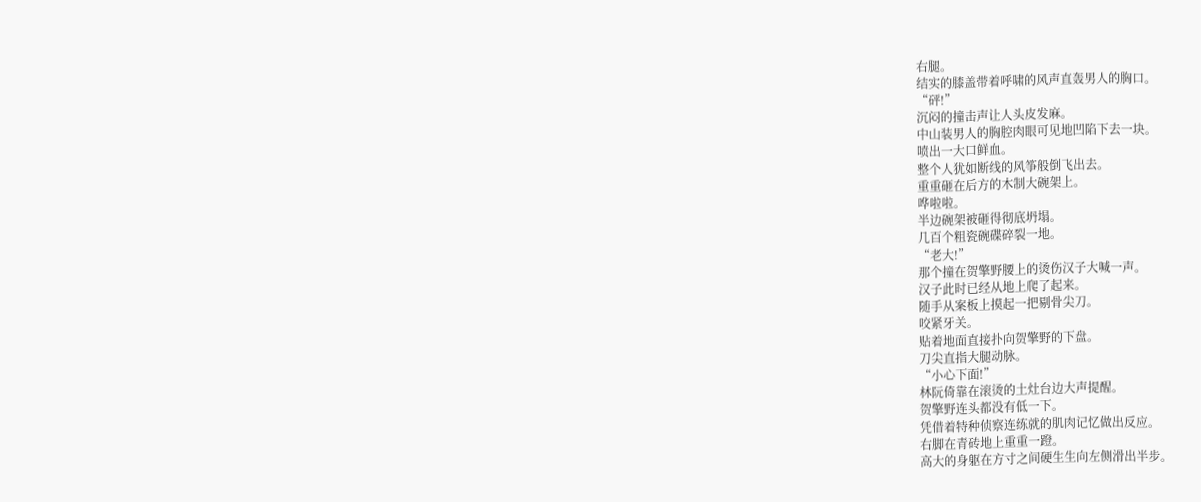右腿。
结实的膝盖带着呼啸的风声直轰男人的胸口。
“砰!”
沉闷的撞击声让人头皮发麻。
中山装男人的胸腔肉眼可见地凹陷下去一块。
喷出一大口鲜血。
整个人犹如断线的风筝般倒飞出去。
重重砸在后方的木制大碗架上。
哗啦啦。
半边碗架被砸得彻底坍塌。
几百个粗瓷碗碟碎裂一地。
“老大!”
那个撞在贺擎野腰上的烫伤汉子大喊一声。
汉子此时已经从地上爬了起来。
随手从案板上摸起一把剔骨尖刀。
咬紧牙关。
贴着地面直接扑向贺擎野的下盘。
刀尖直指大腿动脉。
“小心下面!”
林阮倚靠在滚烫的土灶台边大声提醒。
贺擎野连头都没有低一下。
凭借着特种侦察连练就的肌肉记忆做出反应。
右脚在青砖地上重重一蹬。
高大的身躯在方寸之间硬生生向左侧滑出半步。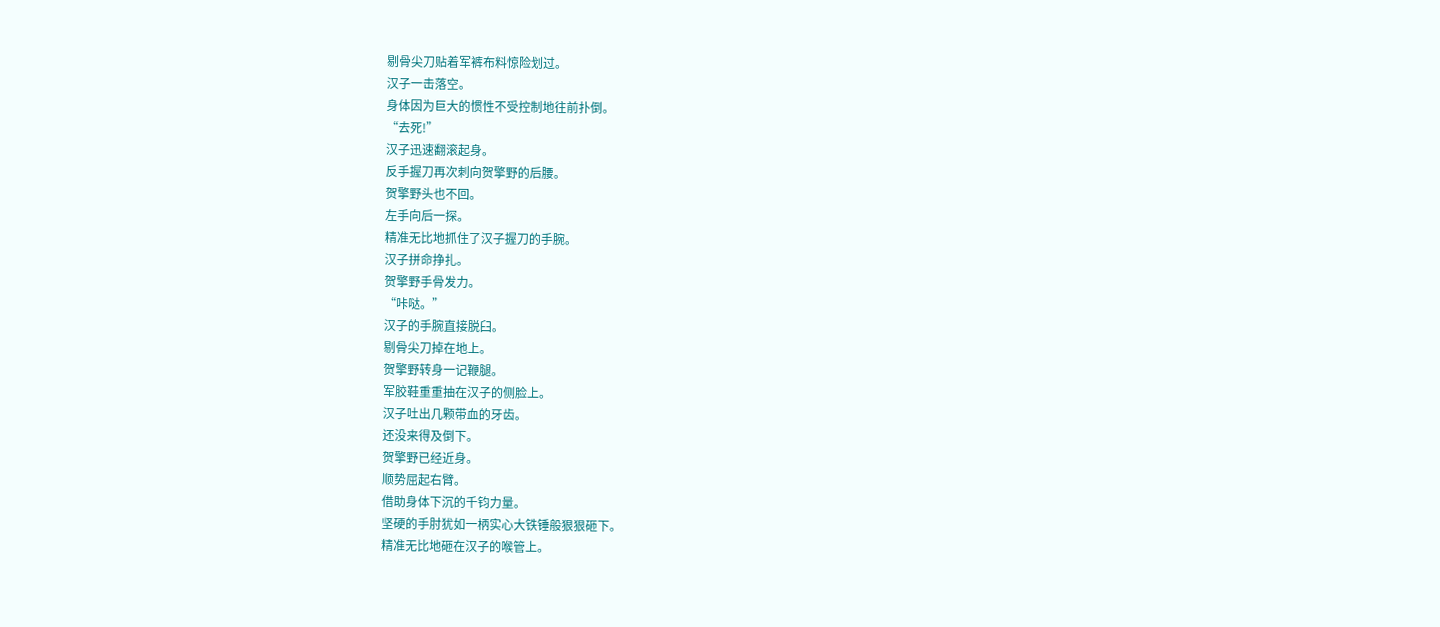剔骨尖刀贴着军裤布料惊险划过。
汉子一击落空。
身体因为巨大的惯性不受控制地往前扑倒。
“去死!”
汉子迅速翻滚起身。
反手握刀再次刺向贺擎野的后腰。
贺擎野头也不回。
左手向后一探。
精准无比地抓住了汉子握刀的手腕。
汉子拼命挣扎。
贺擎野手骨发力。
“咔哒。”
汉子的手腕直接脱臼。
剔骨尖刀掉在地上。
贺擎野转身一记鞭腿。
军胶鞋重重抽在汉子的侧脸上。
汉子吐出几颗带血的牙齿。
还没来得及倒下。
贺擎野已经近身。
顺势屈起右臂。
借助身体下沉的千钧力量。
坚硬的手肘犹如一柄实心大铁锤般狠狠砸下。
精准无比地砸在汉子的喉管上。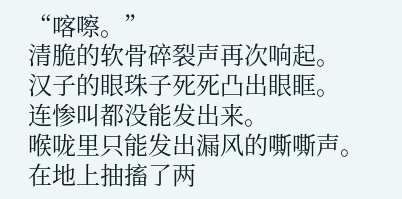“喀嚓。”
清脆的软骨碎裂声再次响起。
汉子的眼珠子死死凸出眼眶。
连惨叫都没能发出来。
喉咙里只能发出漏风的嘶嘶声。
在地上抽搐了两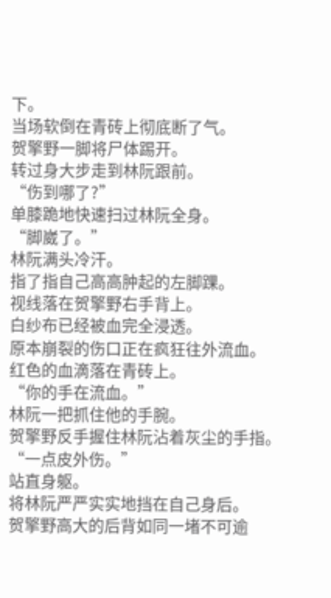下。
当场软倒在青砖上彻底断了气。
贺擎野一脚将尸体踢开。
转过身大步走到林阮跟前。
“伤到哪了?”
单膝跪地快速扫过林阮全身。
“脚崴了。”
林阮满头冷汗。
指了指自己高高肿起的左脚踝。
视线落在贺擎野右手背上。
白纱布已经被血完全浸透。
原本崩裂的伤口正在疯狂往外流血。
红色的血滴落在青砖上。
“你的手在流血。”
林阮一把抓住他的手腕。
贺擎野反手握住林阮沾着灰尘的手指。
“一点皮外伤。”
站直身躯。
将林阮严严实实地挡在自己身后。
贺擎野高大的后背如同一堵不可逾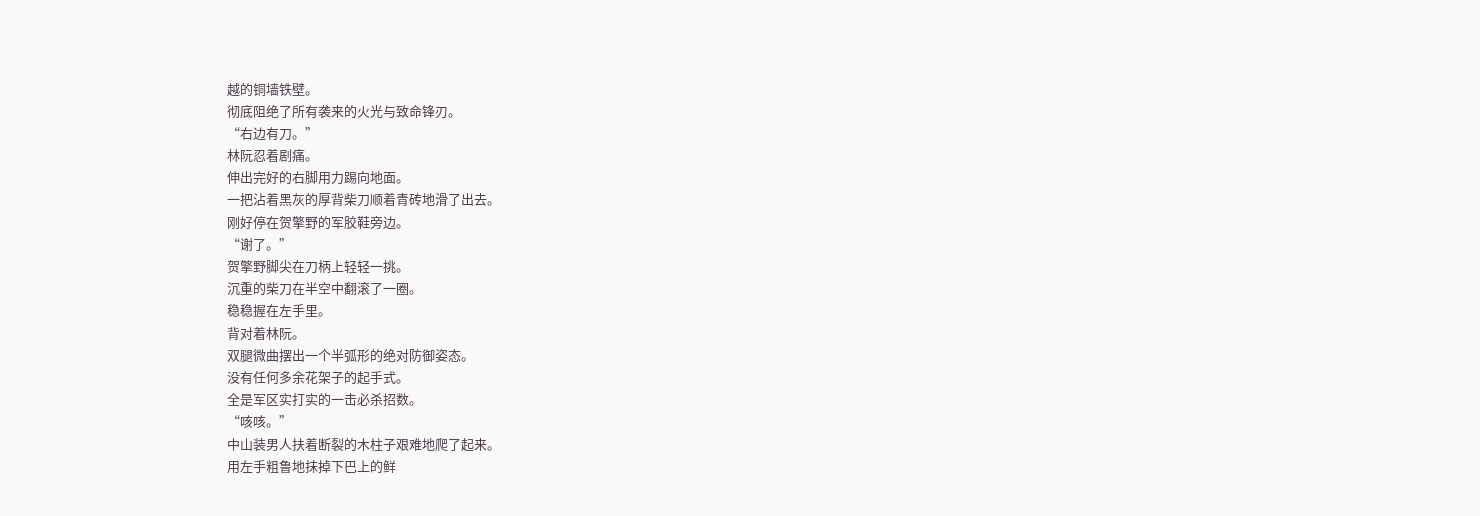越的铜墙铁壁。
彻底阻绝了所有袭来的火光与致命锋刃。
“右边有刀。”
林阮忍着剧痛。
伸出完好的右脚用力踢向地面。
一把沾着黑灰的厚背柴刀顺着青砖地滑了出去。
刚好停在贺擎野的军胶鞋旁边。
“谢了。”
贺擎野脚尖在刀柄上轻轻一挑。
沉重的柴刀在半空中翻滚了一圈。
稳稳握在左手里。
背对着林阮。
双腿微曲摆出一个半弧形的绝对防御姿态。
没有任何多余花架子的起手式。
全是军区实打实的一击必杀招数。
“咳咳。”
中山装男人扶着断裂的木柱子艰难地爬了起来。
用左手粗鲁地抹掉下巴上的鲜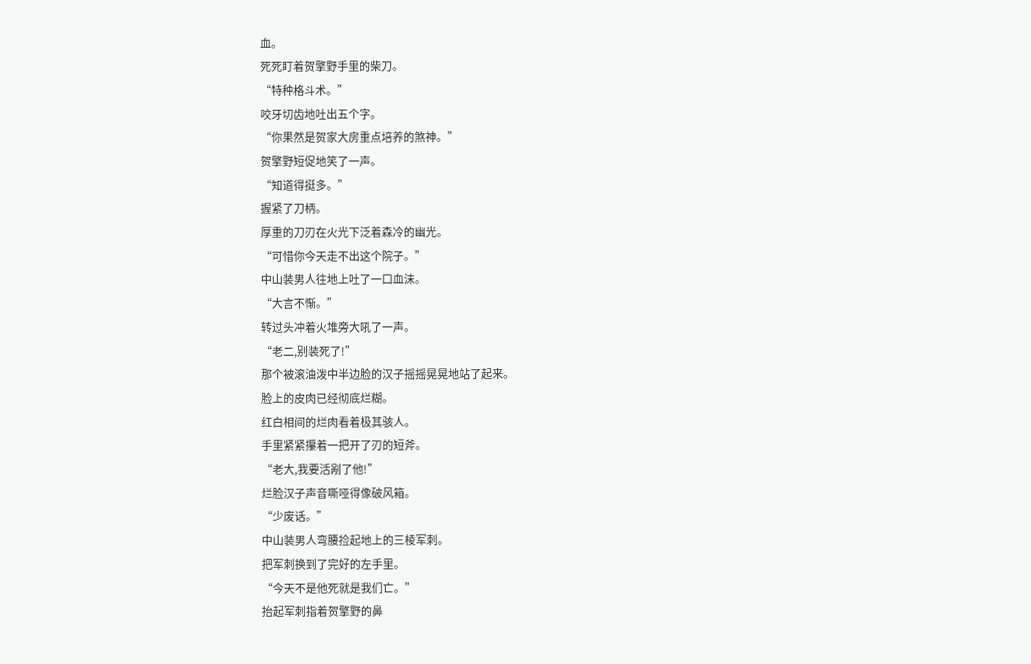血。
死死盯着贺擎野手里的柴刀。
“特种格斗术。”
咬牙切齿地吐出五个字。
“你果然是贺家大房重点培养的煞神。”
贺擎野短促地笑了一声。
“知道得挺多。”
握紧了刀柄。
厚重的刀刃在火光下泛着森冷的幽光。
“可惜你今天走不出这个院子。”
中山装男人往地上吐了一口血沫。
“大言不惭。”
转过头冲着火堆旁大吼了一声。
“老二,别装死了!”
那个被滚油泼中半边脸的汉子摇摇晃晃地站了起来。
脸上的皮肉已经彻底烂糊。
红白相间的烂肉看着极其骇人。
手里紧紧攥着一把开了刃的短斧。
“老大,我要活剐了他!”
烂脸汉子声音嘶哑得像破风箱。
“少废话。”
中山装男人弯腰捡起地上的三棱军刺。
把军刺换到了完好的左手里。
“今天不是他死就是我们亡。”
抬起军刺指着贺擎野的鼻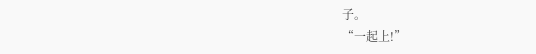子。
“一起上!”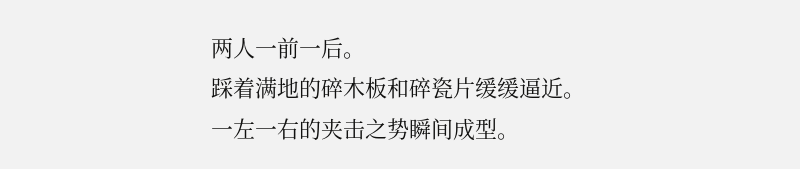两人一前一后。
踩着满地的碎木板和碎瓷片缓缓逼近。
一左一右的夹击之势瞬间成型。